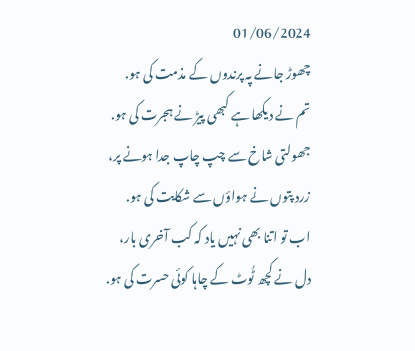01/06/2024
چھوڑ جانے پہ پرندوں کے مذمت کی ہو.
تم نے دیکھا ہے کبھی پیڑ نے ہجرت کی ہو.
جھولتی شاخ سے چپ چاپ جدا ہونے پر،
زرد پتوں نے ہواؤں سے شکایت کی ہو.
اب تو اتنا بھی نہیں یاد کہ کب آخری بار،
دل نے کچھ ٹُوٹ کے چاہا کوئی حسرت کی ہو.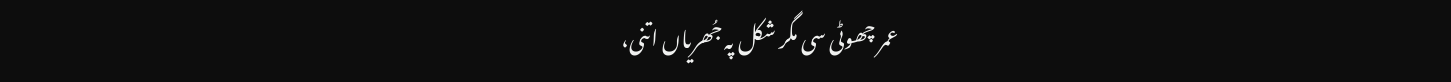عمر چھوٹی سی مگر شکل پہ جُھریاں اتنی،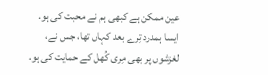عین ممکن ہے کبھی ہم نے محبت کی ہو.
ایسا ہمدرد تِرے بعد کہاں تھا، جس نے،
لغزشوں پر بھی مِری کُھل کے حمایت کی ہو.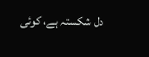دل شکستہ ہے، کوئی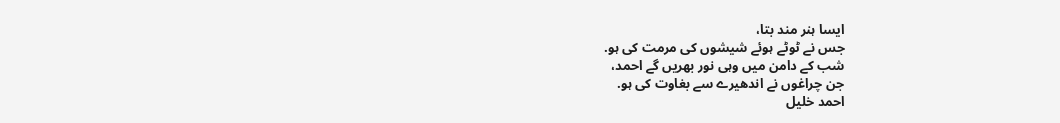ایسا ہنر مند بتا،
جس نے ٹوٹے ہوئے شیشوں کی مرمت کی ہو.
شب کے دامن میں وہی نور بھریں گے احمد،
جن چراغوں نے اندھیرے سے بغاوت کی ہو.
احمد خلیل